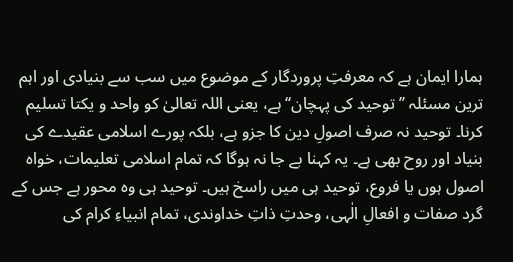ہمارا ایمان ہے کہ معرفتِ پروردگار کے موضوع میں سب سے بنیادی اور اہم ترین مسئلہ ’’توحید کی پہچان‘‘ ہے، یعنی اللہ تعالیٰ کو واحد و یکتا تسلیم کرنا۔ توحید نہ صرف اصولِ دین کا جزو ہے، بلکہ پورے اسلامی عقیدے کی بنیاد اور روح بھی ہے۔ یہ کہنا بے جا نہ ہوگا کہ تمام اسلامی تعلیمات، خواہ اصول ہوں یا فروع، توحید ہی میں راسخ ہیں۔ توحید ہی وہ محور ہے جس کے گرد صفات و افعالِ الٰہی، وحدتِ ذاتِ خداوندی، تمام انبیاءِ کرام کی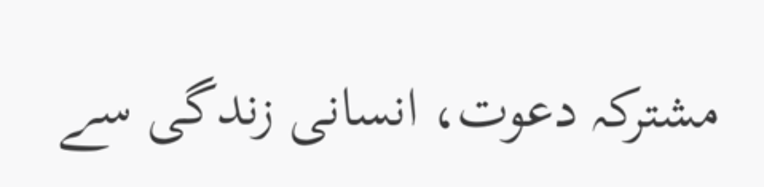مشترکہ دعوت، انسانی زندگی سے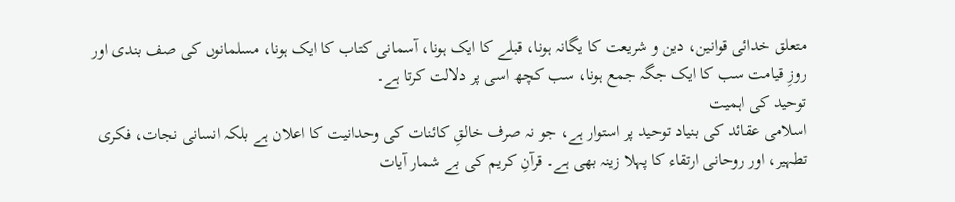متعلق خدائی قوانین، دین و شریعت کا یگانہ ہونا، قبلے کا ایک ہونا، آسمانی کتاب کا ایک ہونا، مسلمانوں کی صف بندی اور روزِ قیامت سب کا ایک جگہ جمع ہونا، سب کچھ اسی پر دلالت کرتا ہے۔
توحید کی اہمیت
اسلامی عقائد کی بنیاد توحید پر استوار ہے، جو نہ صرف خالقِ کائنات کی وحدانیت کا اعلان ہے بلکہ انسانی نجات، فکری تطہیر، اور روحانی ارتقاء کا پہلا زینہ بھی ہے۔ قرآنِ کریم کی بے شمار آیات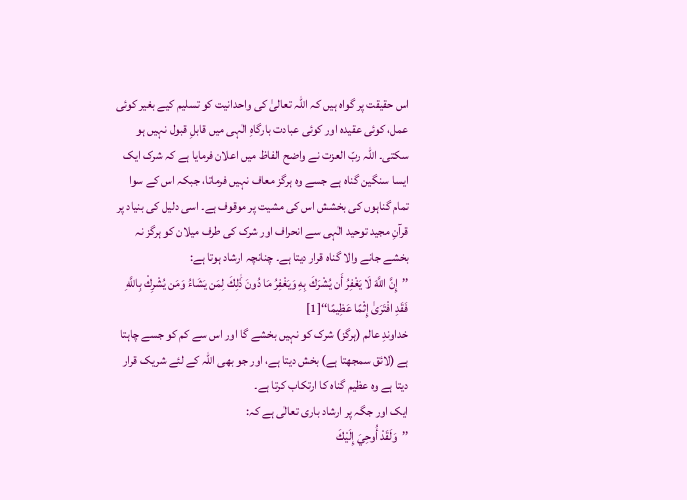اس حقیقت پر گواہ ہیں کہ اللہ تعالیٰ کی واحدانیت کو تسلیم کیے بغیر کوئی عمل، کوئی عقیدہ اور کوئی عبادت بارگاہِ الٰہی میں قابلِ قبول نہیں ہو سکتی۔ اللہ ربّ العزت نے واضح الفاظ میں اعلان فرمایا ہے کہ شرک ایک ایسا سنگین گناہ ہے جسے وہ ہرگز معاف نہیں فرماتا، جبکہ اس کے سوا تمام گناہوں کی بخشش اس کی مشیت پر موقوف ہے۔ اسی دلیل کی بنیاد پر قرآنِ مجید توحید الٰہی سے انحراف اور شرک کی طرف میلان کو ہرگز نہ بخشے جانے والا گناہ قرار دیتا ہے۔ چنانچہ ارشاد ہوتا ہے:
’’إِنَّ اللَّهَ لَا يَغْفِرُ أَن يُشْرَكَ بِهِ وَيَغْفِرُ مَا دُونَ ذَٰلِكَ لِمَن يَشَاءُ وَمَن يُشْرِكْ بِاللَّهِ فَقَدِ افْتَرَىٰ إِثْمًا عَظِيمًا‘‘[1]
خداوندِ عالم (ہرگز) شرک کو نہیں بخشے گا اور اس سے کم کو جسے چاہتا ہے (لائق سمجھتا ہے) بخش دیتا ہے، اور جو بھی اللہ کے لئے شریک قرار دیتا ہے وہ عظیم گناہ کا ارتکاب کرتا ہے۔
ایک اور جگہ پر ارشاد باری تعالٰی ہے کہ:
’’وَلَقَدْ أُوحِيَ إِلَيْكَ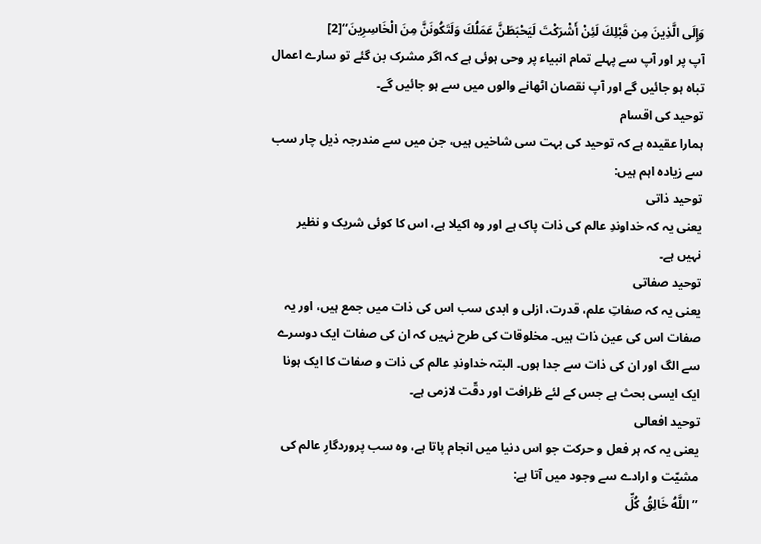وَإِلَى الَّذِينَ مِن قَبْلِكَ لَئِنْ أَشْرَكْتَ لَيَحْبَطَنَّ عَمَلُكَ وَلَتَكُونَنَّ مِنَ الْخَاسِرِينَ‘‘[2]
آپ پر اور آپ سے پہلے تمام انبیاء پر وحی ہوئی ہے کہ اگر مشرک بن گئے تو سارے اعمال تباہ ہو جائیں گے اور آپ نقصان اٹھانے والوں میں سے ہو جائیں گے۔
توحید کی اقسام
ہمارا عقیدہ ہے کہ توحید کی بہت سی شاخیں ہیں، جن میں سے مندرجہ ذیل چار سب سے زیادہ اہم ہیں:
توحید ذاتی
یعنی یہ کہ خداوندِ عالم کی ذات پاک ہے اور وہ اکیلا ہے، اس کا کوئی شریک و نظیر نہیں ہے۔
توحید صفاتی
یعنی یہ کہ صفاتِ علم، قدرت، ازلی و ابدی سب اس کی ذات میں جمع ہیں، اور یہ صفات اس کی عین ذات ہیں۔ مخلوقات کی طرح نہیں کہ ان کی صفات ایک دوسرے سے الگ اور ان کی ذات سے جدا ہوں۔ البتہ خداوندِ عالم کی ذات و صفات کا ایک ہونا ایک ایسی بحث ہے جس کے لئے ظرافت اور دقّت لازمی ہے۔
توحید افعالی
یعنی یہ کہ ہر فعل و حرکت جو اس دنیا میں انجام پاتا ہے، وہ سب پروردگارِ عالم کی مشیّت و ارادے سے وجود میں آتا ہے:
’’اللَّهُ خَالِقُ كُلِّ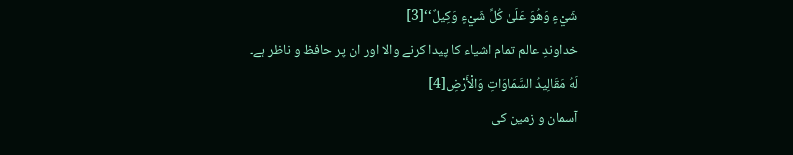شَيْءٍ وَهُوَ عَلَىٰ كُلِّ شَيْءٍ وَكِيلٌ‘‘[3]
خداوندِ عالم تمام اشیاء کا پیدا کرنے والا اور ان پر حافظ و ناظر ہے۔
لَهُ مَقَالِيدُ السَّمَاوَاتِ وَالْأَرْضِ[4]
آسمان و زمین کی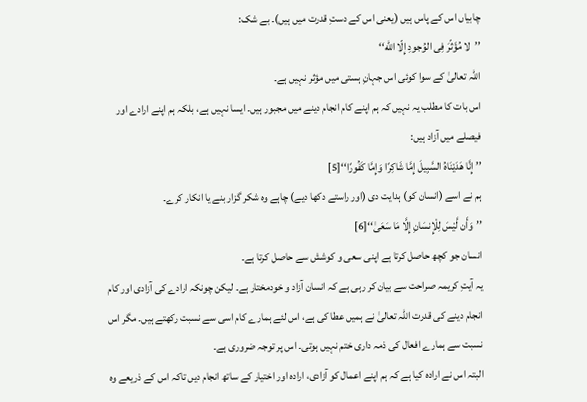چابیاں اس کے پاس ہیں (یعنی اس کے دستِ قدرت میں ہیں)۔ بے شک:
’’لا مُؤَثّرَ فِی الوُجودِ إِلّا الله‘‘
اللہ تعالیٰ کے سوا کوئی اس جہانِ ہستی میں مؤثر نہیں ہے۔
اس بات کا مطلب یہ نہیں کہ ہم اپنے کام انجام دینے میں مجبور ہیں۔ ایسا نہیں ہے، بلکہ ہم اپنے ارادے اور فیصلے میں آزاد ہیں:
’’إِنَّا هَدَيْنَاهُ السَّبِيلَ إِمَّا شَاكِرًا وَإِمَّا كَفُورًا‘‘[5]
ہم نے اسے (انسان کو) ہدایت دی (اور راستے دکھا دیے) چاہے وہ شکر گزار بنے یا انکار کرے۔
’’وَأَن لَّيْسَ لِلْإِنسَانِ إِلَّا مَا سَعَىٰ‘‘[6]
انسان جو کچھ حاصل کرتا ہے اپنی سعی و کوشش سے حاصل کرتا ہے۔
یہ آیتِ کریمہ صراحت سے بیان کر رہی ہے کہ انسان آزاد و خودمختار ہے۔ لیکن چونکہ ارادے کی آزادی اور کام انجام دینے کی قدرت اللہ تعالیٰ نے ہمیں عطا کی ہے، اس لئے ہمارے کام اسی سے نسبت رکھتے ہیں۔ مگر اس نسبت سے ہمارے افعال کی ذمہ داری ختم نہیں ہوتی۔ اس پر توجہ ضروری ہے۔
البتہ اس نے ارادہ کیا ہے کہ ہم اپنے اعمال کو آزادی، ارادہ اور اختیار کے ساتھ انجام دیں تاکہ اس کے ذریعے وہ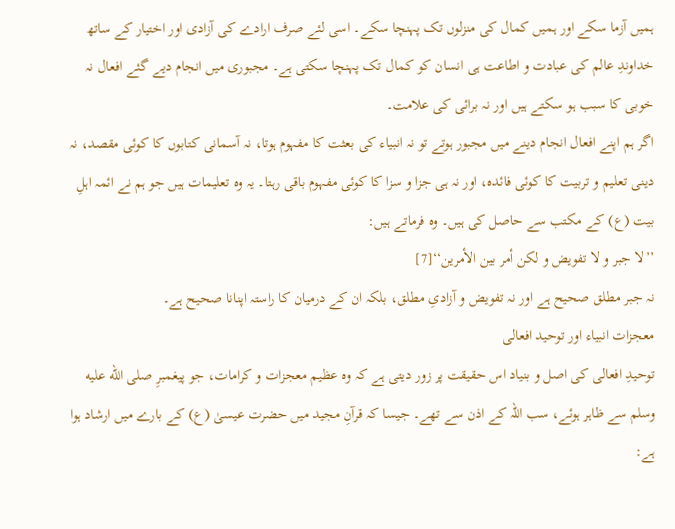ہمیں آزما سکے اور ہمیں کمال کی منزلوں تک پہنچا سکے۔ اسی لئے صرف ارادے کی آزادی اور اختیار کے ساتھ خداوندِ عالم کی عبادت و اطاعت ہی انسان کو کمال تک پہنچا سکتی ہے۔ مجبوری میں انجام دیے گئے افعال نہ خوبی کا سبب ہو سکتے ہیں اور نہ برائی کی علامت۔
اگر ہم اپنے افعال انجام دینے میں مجبور ہوتے تو نہ انبیاء کی بعثت کا مفہوم ہوتا، نہ آسمانی کتابوں کا کوئی مقصد، نہ دینی تعلیم و تربیت کا کوئی فائدہ، اور نہ ہی جزا و سزا کا کوئی مفہوم باقی رہتا۔ یہ وہ تعلیمات ہیں جو ہم نے ائمہ اہلِ بیت (ع) کے مکتب سے حاصل کی ہیں۔ وہ فرماتے ہیں:
’’لا جبر و لا تفويض و لكن أمر بين الأمرين‘‘[7]
نہ جبر مطلق صحیح ہے اور نہ تفویض و آزادیِ مطلق، بلکہ ان کے درمیان کا راستہ اپنانا صحیح ہے۔
معجزات انبیاء اور توحید افعالی
توحیدِ افعالی کی اصل و بنیاد اس حقیقت پر زور دیتی ہے کہ وہ عظیم معجزات و کرامات، جو پیغمبرِ صلى الله عليه وسلم سے ظاہر ہوئے، سب اللہ کے اذن سے تھے۔ جیسا کہ قرآنِ مجید میں حضرت عیسیٰ (ع) کے بارے میں ارشاد ہوا ہے: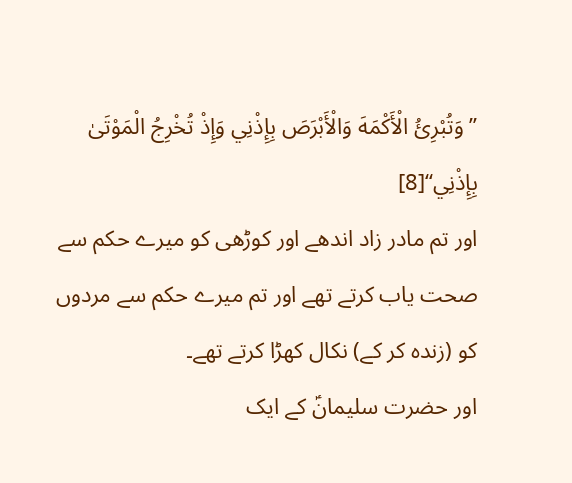’’وَتُبْرِئُ الْأَكْمَهَ وَالْأَبْرَصَ بِإِذْنِي وَإِذْ تُخْرِجُ الْمَوْتَىٰ بِإِذْنِي‘‘[8]
اور تم مادر زاد اندھے اور کوڑھی کو میرے حکم سے صحت یاب کرتے تھے اور تم میرے حکم سے مردوں کو (زندہ کر کے) نکال کھڑا کرتے تھے۔
اور حضرت سلیمانؑ کے ایک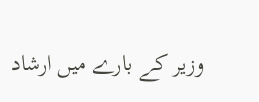وزیر کے بارے میں ارشاد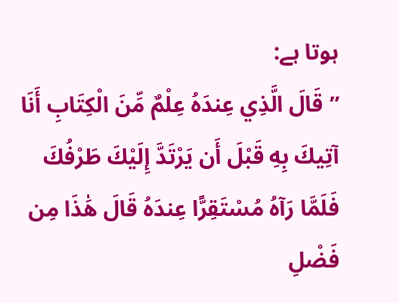ہوتا ہے:
’’قَالَ الَّذِي عِندَهُ عِلْمٌ مِّنَ الْكِتَابِ أَنَا آتِيكَ بِهِ قَبْلَ أَن يَرْتَدَّ إِلَيْكَ طَرْفُكَ فَلَمَّا رَآهُ مُسْتَقِرًّا عِندَهُ قَالَ هَٰذَا مِن فَضْلِ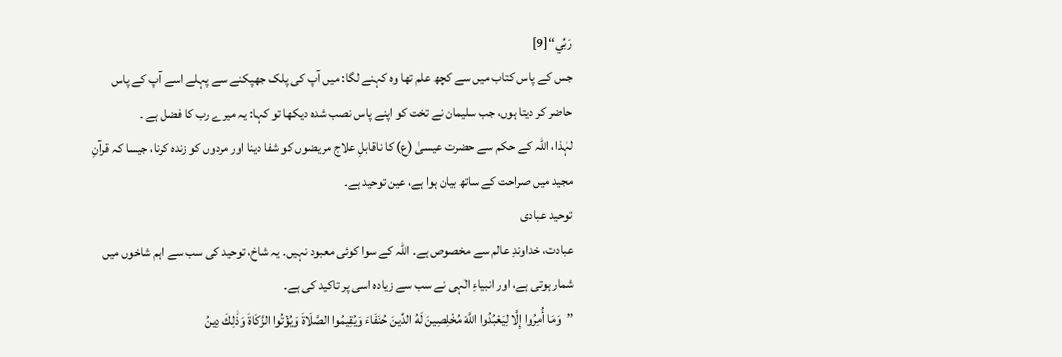رَبِّي‘‘[9]
جس کے پاس کتاب میں سے کچھ علم تھا وہ کہنے لگا: میں آپ کی پلک جھپکنے سے پہلے اسے آپ کے پاس حاضر کر دیتا ہوں، جب سلیمان نے تخت کو اپنے پاس نصب شدہ دیکھا تو کہا: یہ میرے رب کا فضل ہے ۔
لہٰذا، اللہ کے حکم سے حضرت عیسیٰ (ع) کا ناقابلِ علاج مریضوں کو شفا دینا اور مردوں کو زندہ کرنا، جیسا کہ قرآنِ مجید میں صراحت کے ساتھ بیان ہوا ہے، عین توحید ہے۔
توحید عبادی
عبادت، خداوندِ عالم سے مخصوص ہے۔ اللہ کے سوا کوئی معبود نہیں۔ یہ شاخ، توحید کی سب سے اہم شاخوں میں شمار ہوتی ہے، اور انبیاءِ الٰہی نے سب سے زیادہ اسی پر تاکید کی ہے۔
’’وَمَا أُمِرُوا إِلَّا لِيَعْبُدُوا اللَّهَ مُخْلِصِينَ لَهُ الدِّينَ حُنَفَاءَ وَيُقِيمُوا الصَّلَاةَ وَيُؤْتُوا الزَّكَاةَ وَذَٰلِكَ دِينُ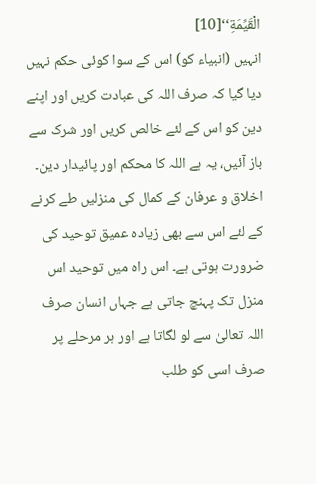الْقَيِّمَةِ‘‘[10]
انہیں (انبیاء کو) اس کے سوا کوئی حکم نہیں دیا گیا کہ صرف اللہ کی عبادت کریں اور اپنے دین کو اس کے لئے خالص کریں اور شرک سے باز آئیں، یہ ہے اللہ کا محکم اور پائیدار دین۔
اخلاق و عرفان کے کمال کی منزلیں طے کرنے کے لئے اس سے بھی زیادہ عمیق توحید کی ضرورت ہوتی ہے۔ اس راہ میں توحید اس منزل تک پہنچ جاتی ہے جہاں انسان صرف اللہ تعالیٰ سے لو لگاتا ہے اور ہر مرحلے پر صرف اسی کو طلب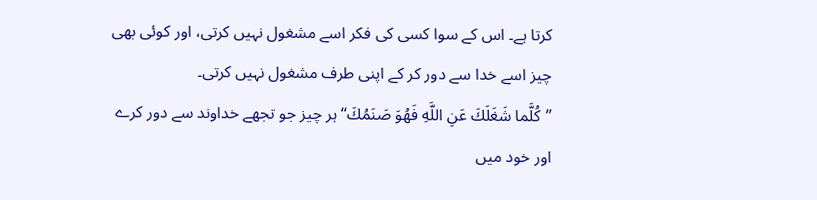کرتا ہے۔ اس کے سوا کسی کی فکر اسے مشغول نہیں کرتی، اور کوئی بھی چیز اسے خدا سے دور کر کے اپنی طرف مشغول نہیں کرتی۔
’’كُلَّما شَغَلَكَ عَنِ اللَّهِ فَهُوَ صَنَمُكَ‘‘ ہر چیز جو تجھے خداوند سے دور کرے اور خود میں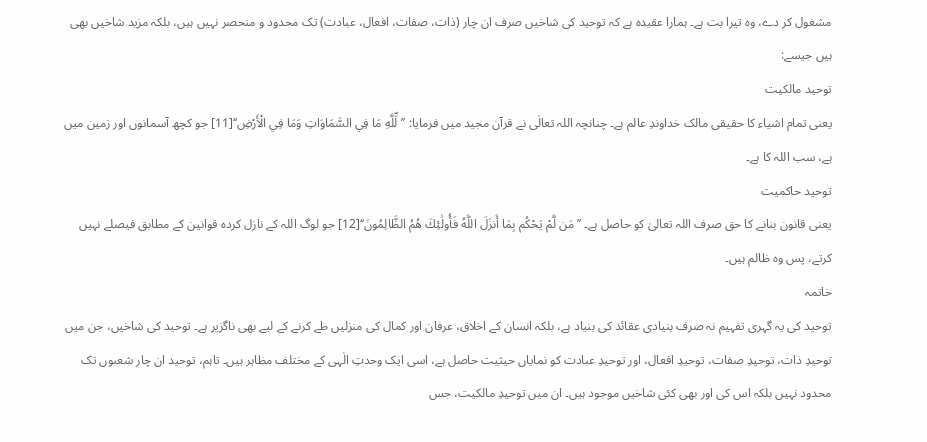مشغول کر دے، وہ تیرا بت ہے۔ ہمارا عقیدہ ہے کہ توحید کی شاخیں صرف ان چار (ذات، صفات، افعال، عبادت) تک محدود و منحصر نہیں ہیں، بلکہ مزید شاخیں بھی ہیں جیسے:
توحید مالکیت
یعنی تمام اشیاء کا حقیقی مالک خداوندِ عالم ہے۔ چنانچہ اللہ تعالٰی نے قرآن مجید میں فرمایا: ’’لِّلَّهِ مَا فِي السَّمَاوَاتِ وَمَا فِي الْأَرْضِ‘‘[11] جو کچھ آسمانوں اور زمین میں ہے، سب اللہ کا ہے۔
توحید حاکمیت
یعنی قانون بنانے کا حق صرف اللہ تعالیٰ کو حاصل ہے۔ ’’مَن لَّمْ يَحْكُم بِمَا أَنزَلَ اللَّهُ فَأُولَٰئِكَ هُمُ الظَّالِمُونَ‘‘[12] جو لوگ اللہ کے نازل کردہ قوانین کے مطابق فیصلے نہیں کرتے، پس وہ ظالم ہیں۔
خاتمہ
توحید کی یہ گہری تفہیم نہ صرف بنیادی عقائد کی بنیاد ہے، بلکہ انسان کے اخلاق، عرفان اور کمال کی منزلیں طے کرنے کے لیے بھی ناگزیر ہے۔ توحید کی شاخیں، جن میں توحیدِ ذات، توحیدِ صفات، توحیدِ افعال، اور توحیدِ عبادت کو نمایاں حیثیت حاصل ہے، اسی ایک وحدتِ الٰہی کے مختلف مظاہر ہیں۔ تاہم، توحید ان چار شعبوں تک محدود نہیں بلکہ اس کی اور بھی کئی شاخیں موجود ہیں۔ ان میں توحیدِ مالکیت، جس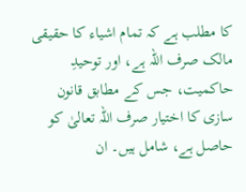کا مطلب ہے کہ تمام اشیاء کا حقیقی مالک صرف اللہ ہے، اور توحیدِ حاکمیت، جس کے مطابق قانون سازی کا اختیار صرف اللہ تعالیٰ کو حاصل ہے، شامل ہیں۔ ان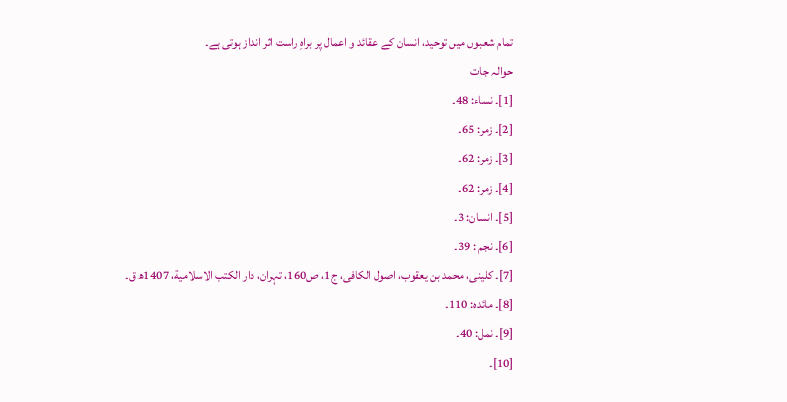تمام شعبوں میں توحید، انسان کے عقائد و اعمال پر براہِ راست اثر انداز ہوتی ہے۔
حوالہ جات
[1]۔ نساء: 48۔
[2]۔ زمر: 65۔
[3]۔ زمر: 62۔
[4]۔ زمر: 62۔
[5]۔ انسان: 3۔
[6]۔ نجم : 39۔
[7]۔ کلینی، محمد بن یعقوب، اصول الکافی، ج1، ص160، تہران، دار الکتب الاسلامیة، 1407ھ ق۔
[8]۔ مائدہ: 110۔
[9]۔ نمل: 40۔
[10]۔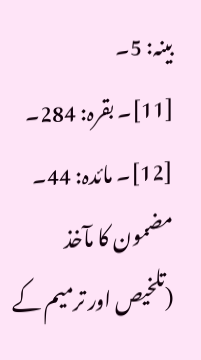بینہ: 5۔
[11]۔ بقرہ: 284۔
[12]۔ مائدہ: 44۔
مضمون کا مآخذ (تلخیص اور ترمیم کے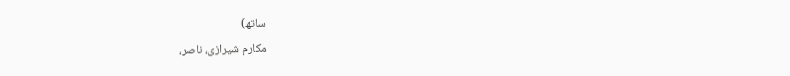ساتھ)
مکارم شیرازی، ناصر،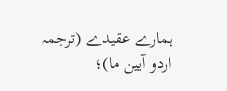ہمارے عقیدے (ترجمہ اردو آيين ما)؛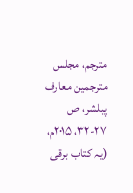مترجم، مجلس مترجمین معارف پبلشر، ص ۲۷-۳۲، ۲۰۱۵م، (یہ کتاب برقی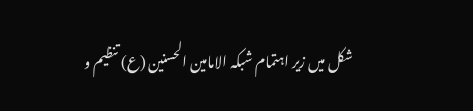شکل میں زیر اہتمام شبکہ الامامین الحسنین (ع) تنظیم و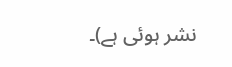نشر ہوئی ہے)۔